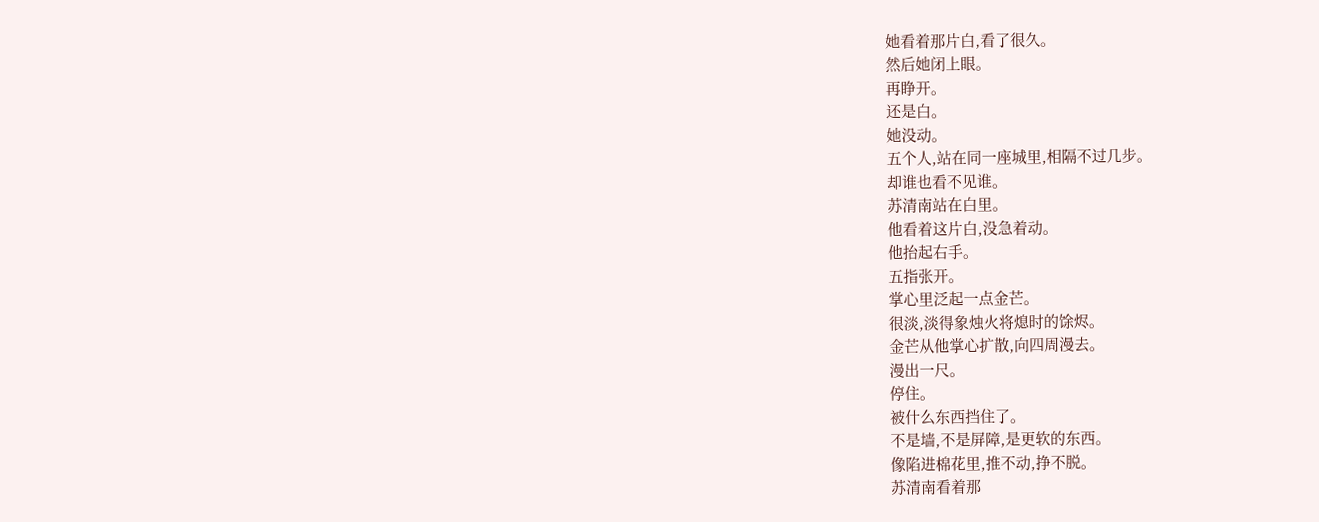她看着那片白,看了很久。
然后她闭上眼。
再睁开。
还是白。
她没动。
五个人,站在同一座城里,相隔不过几步。
却谁也看不见谁。
苏清南站在白里。
他看着这片白,没急着动。
他抬起右手。
五指张开。
掌心里泛起一点金芒。
很淡,淡得象烛火将熄时的馀烬。
金芒从他掌心扩散,向四周漫去。
漫出一尺。
停住。
被什么东西挡住了。
不是墙,不是屏障,是更软的东西。
像陷进棉花里,推不动,挣不脱。
苏清南看着那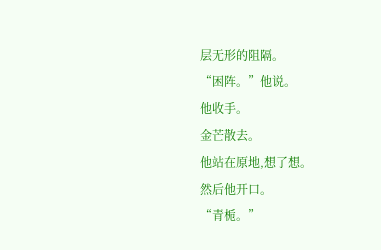层无形的阻隔。
“困阵。”他说。
他收手。
金芒散去。
他站在原地,想了想。
然后他开口。
“青栀。”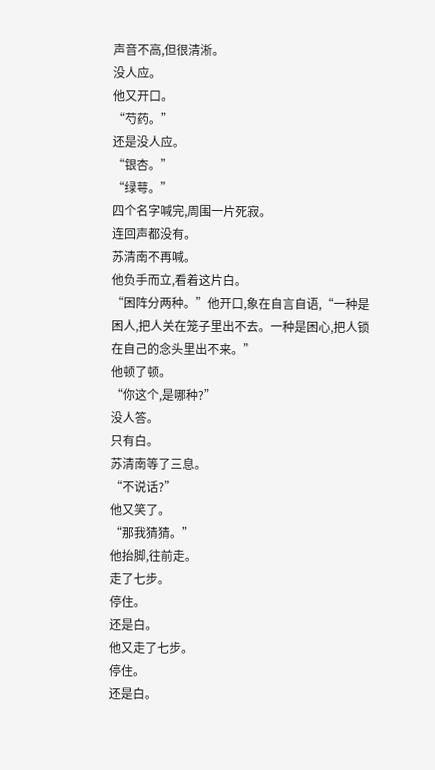声音不高,但很清淅。
没人应。
他又开口。
“芍药。”
还是没人应。
“银杏。”
“绿萼。”
四个名字喊完,周围一片死寂。
连回声都没有。
苏清南不再喊。
他负手而立,看着这片白。
“困阵分两种。”他开口,象在自言自语,“一种是困人,把人关在笼子里出不去。一种是困心,把人锁在自己的念头里出不来。”
他顿了顿。
“你这个,是哪种?”
没人答。
只有白。
苏清南等了三息。
“不说话?”
他又笑了。
“那我猜猜。”
他抬脚,往前走。
走了七步。
停住。
还是白。
他又走了七步。
停住。
还是白。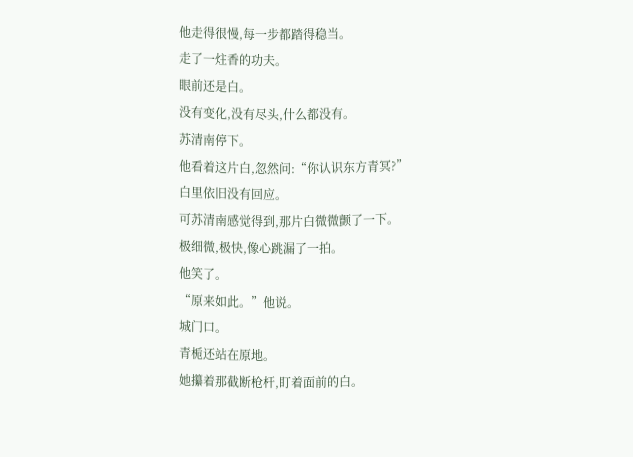他走得很慢,每一步都踏得稳当。
走了一炷香的功夫。
眼前还是白。
没有变化,没有尽头,什么都没有。
苏清南停下。
他看着这片白,忽然问:“你认识东方青冥?”
白里依旧没有回应。
可苏清南感觉得到,那片白微微颤了一下。
极细微,极快,像心跳漏了一拍。
他笑了。
“原来如此。”他说。
城门口。
青栀还站在原地。
她攥着那截断枪杆,盯着面前的白。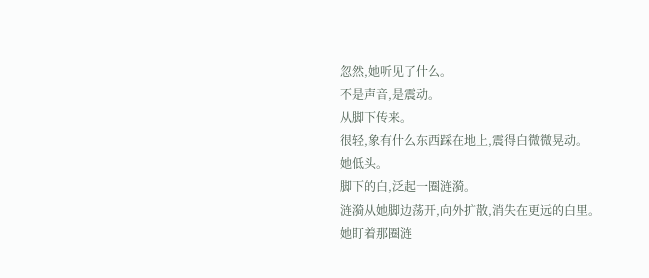忽然,她听见了什么。
不是声音,是震动。
从脚下传来。
很轻,象有什么东西踩在地上,震得白微微晃动。
她低头。
脚下的白,泛起一圈涟漪。
涟漪从她脚边荡开,向外扩散,消失在更远的白里。
她盯着那圈涟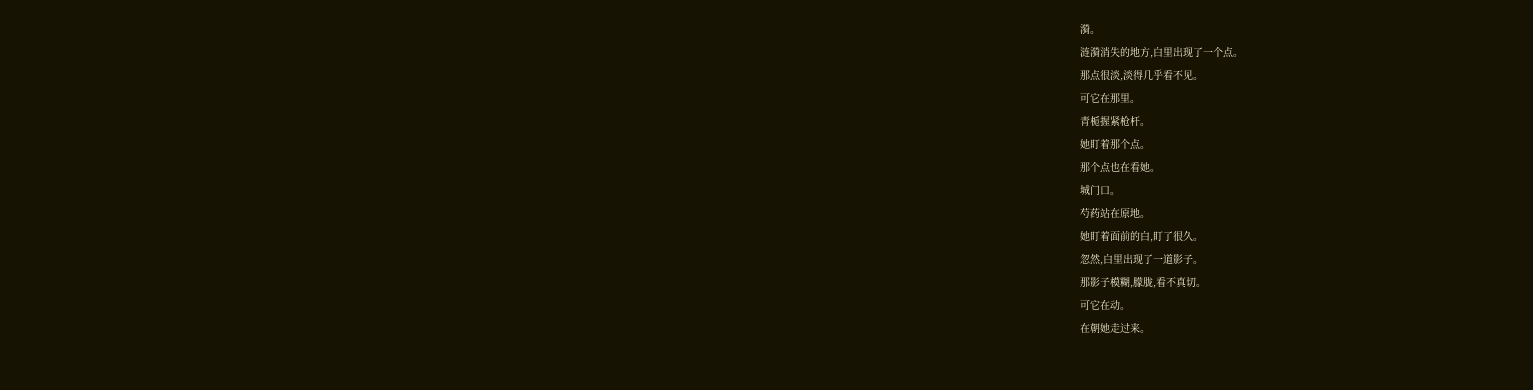漪。
涟漪消失的地方,白里出现了一个点。
那点很淡,淡得几乎看不见。
可它在那里。
青栀握紧枪杆。
她盯着那个点。
那个点也在看她。
城门口。
芍药站在原地。
她盯着面前的白,盯了很久。
忽然,白里出现了一道影子。
那影子模糊,朦胧,看不真切。
可它在动。
在朝她走过来。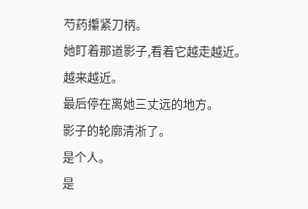芍药攥紧刀柄。
她盯着那道影子,看着它越走越近。
越来越近。
最后停在离她三丈远的地方。
影子的轮廓清淅了。
是个人。
是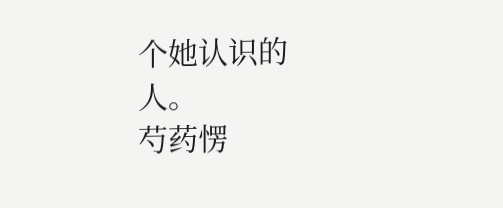个她认识的人。
芍药愣